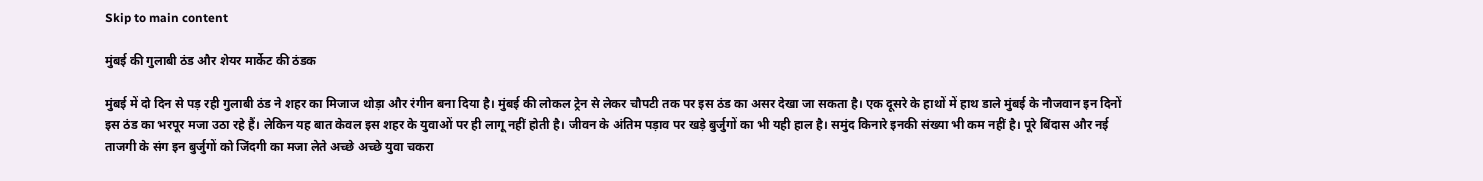Skip to main content

मुंबई की गुलाबी ठंड और शेयर मार्केट की ठंडक

मुंबई में दो दिन से पड़ रही गुलाबी ठंड ने शहर का मिजाज थोड़ा और रंगीन बना दिया है। मुंबई की लोकल ट्रेन से लेकर चौपटी तक पर इस ठंड का असर देखा जा सकता है। एक दूसरे के हाथों में हाथ डाले मुंबई के नौजवान इन दिनों इस ठंड का भरपूर मजा उठा रहे हैं। लेकिन यह बात केवल इस शहर के युवाओं पर ही लागू नहीं होती है। जीवन के अंतिम पड़ाव पर खड़े बुर्जुगों का भी यही हाल है। समुंद किनारे इनकी संख्‍या भी कम नहीं है। पूरे बिंदास और नई ताजगी के संग इन बुर्जुगों को जिंदगी का मजा लेते अच्‍छे अच्‍छे युवा चकरा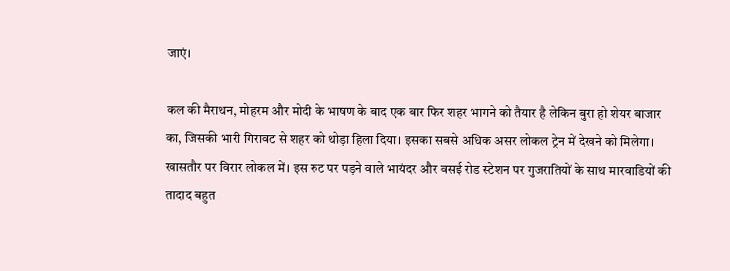जाएं।

कल की मैराथन, मोहरम और मोदी के भाषण के बाद एक बार फिर शहर भागने को तैयार है लेकिन बुरा हो शेयर बाजार का, जिसकी भारी गिरावट से शहर को थोड़ा हिला दिया। इसका सबसे अधिक असर लोकल ट्रेन में देखने को मिलेगा। खासतौर पर विरार लोकल में। इस रुट पर पड़ने वाले भायंदर और वसई रोड स्‍टेशन पर गुजरातियों के साथ मारवाडियों की तादाद बहुत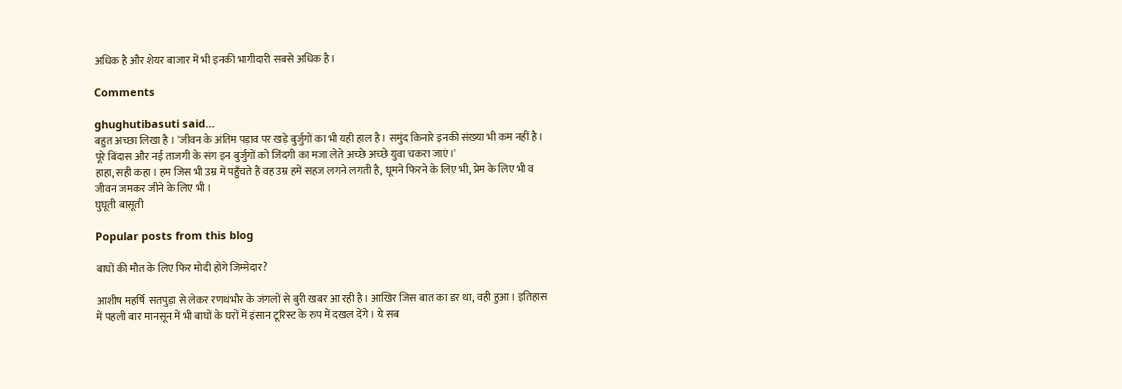अधिक है और शेयर बाजार में भी इनकी भागीदारी सबसे अधिक है।

Comments

ghughutibasuti said…
बहुत अच्छा लिखा है । 'जीवन के अंतिम पड़ाव पर खड़े बुर्जुगों का भी यही हाल है। समुंद किनारे इनकी संख्‍या भी कम नहीं है। पूरे बिंदास और नई ताजगी के संग इन बुर्जुगों को जिंदगी का मजा लेते अच्‍छे अच्‍छे युवा चकरा जाएं।'
हाहा, सही कहा । हम जिस भी उम्र में पहुँचते हैं वह उम्र हमें सहज लगने लगती है, घूमने फिरने के लिए भी, प्रेम के लिए भी व जीवन जमकर जीने के लिए भी ।
घुघूती बासूती

Popular posts from this blog

बाघों की मौत के लिए फिर मोदी होंगे जिम्मेदार?

आशीष महर्षि  सतपुड़ा से लेकर रणथंभौर के जंगलों से बुरी खबर आ रही है। आखिर जिस बात का डर था, वही हुआ। इतिहास में पहली बार मानसून में भी बाघों के घरों में इंसान टूरिस्ट के रुप में दखल देंगे। ये सब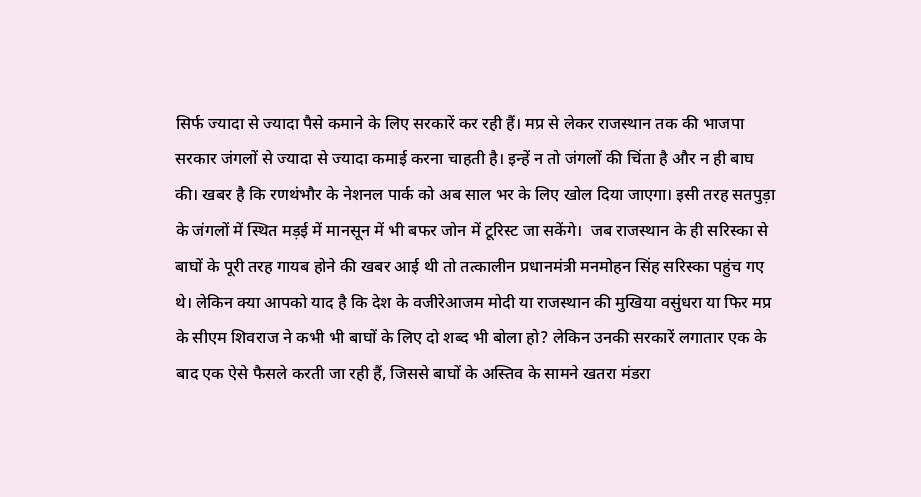सिर्फ ज्यादा से ज्यादा पैसे कमाने के लिए सरकारें कर रही हैं। मप्र से लेकर राजस्थान तक की भाजपा सरकार जंगलों से ज्यादा से ज्यादा कमाई करना चाहती है। इन्हें न तो जंगलों की चिंता है और न ही बाघ की। खबर है कि रणथंभौर के नेशनल पार्क को अब साल भर के लिए खोल दिया जाएगा। इसी तरह सतपुड़ा के जंगलों में स्थित मड़ई में मानसून में भी बफर जोन में टूरिस्ट जा सकेंगे।  जब राजस्थान के ही सरिस्का से बाघों के पूरी तरह गायब होने की खबर आई थी तो तत्कालीन प्रधानमंत्री मनमोहन सिंह सरिस्का पहुंच गए थे। लेकिन क्या आपको याद है कि देश के वजीरेआजम मोदी या राजस्थान की मुखिया वसुंधरा या फिर मप्र के सीएम शिवराज ने कभी भी बाघों के लिए दो शब्द भी बोला हो? लेकिन उनकी सरकारें लगातार एक के बाद एक ऐसे फैसले करती जा रही हैं, जिससे बाघों के अस्तिव के सामने खतरा मंडरा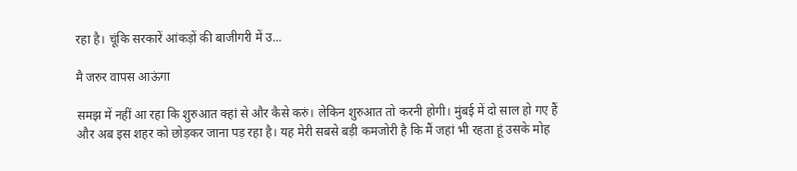रहा है। चूंकि सरकारें आंकड़ों की बाजीगरी में उ...

मै जरुर वापस आऊंगा

समझ में नहीं आ रहा कि शुरुआत क्‍हां से और कैसे करुं। लेकिन शुरुआत तो करनी होगी। मुंबई में दो साल हो गए हैं और अब इस श‍हर को छोड़कर जाना पड़ रहा है। यह मेरी सबसे बड़ी कमजोरी है कि मैं जहां भी रहता हूं उसके मोह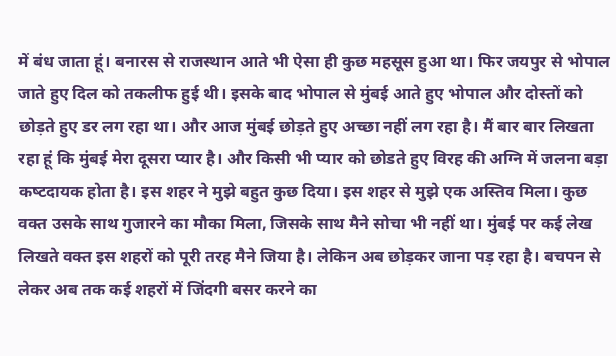में बंध जाता हूं। बनारस से राजस्‍थान आते भी ऐसा ही कुछ महसूस हुआ था। फिर जयपुर से भोपाल जाते हुए दिल को तकलीफ हुई थी। इसके बाद भोपाल से मुंबई आते हुए भोपाल और दोस्‍तों को छोड़ते हुए डर लग रहा था। और आज मुंबई छोड़ते हुए अच्‍छा नहीं लग रहा है। मैं बार बार लिखता रहा हूं कि मुंबई मेरा दूसरा प्‍यार है। और किसी भी प्‍यार को छोडते हुए विरह की अग्नि में जलना बड़ा कष्‍टदायक होता है। इस शहर ने मुझे बहुत कुछ दिया। इस शहर से मुझे एक अस्तिव मिला। कुछ वक्‍त उसके साथ गुजारने का मौका मिला, जिसके साथ मैने सोचा भी नहीं था। मुंबई पर कई लेख लिखते वक्‍त इस शहरों को पूरी तरह मैने जिया है। लेकिन अब छोड़कर जाना पड़ रहा है। बचपन से लेकर अब तक कई शहरों में जिंदगी बसर करने का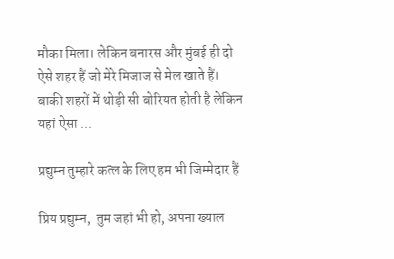मौका मिला। लेकिन बनारस और मुंबई ही दो ऐसे शहर हैं जो मेरे मिजाज से मेल खाते हैं। बाकी शहरों में थोड़ी सी बोरियत होती है लेकिन यहां ऐसा ...

प्रद्युम्न तुम्हारे कत्ल के लिए हम भी जिम्मेदार हैं

प्रिय प्रद्युम्न,  तुम जहां भी हो, अपना ख्याल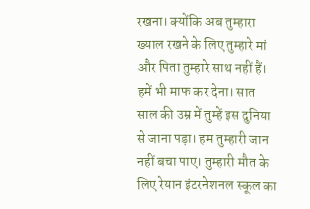रखना। क्योंकि अब तुम्हारा ख्याल रखने के लिए तुम्हारे मां और पिता तुम्हारे साथ नहीं हैं। हमें भी माफ कर देना। सात साल की उम्र में तुम्हें इस दुनिया से जाना पड़ा। हम तुम्हारी जान नहीं बचा पाए। तुम्हारी मौत के लिए रेयान इंटरनेशनल स्कूल का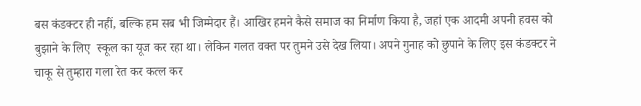बस कंडक्टर ही नहीं, बल्कि हम सब भी जिम्मेदार हैं। आखिर हमने कैसे समाज का निर्माण किया है, जहां एक आदमी अपनी हवस को बुझाने के लिए  स्कूल का यूज कर रहा था। लेकिन गलत वक्त पर तुमने उसे देख लिया। अपने गुनाह को छुपाने के लिए इस कंडक्टर ने चाकू से तुम्हारा गला रेत कर कत्ल कर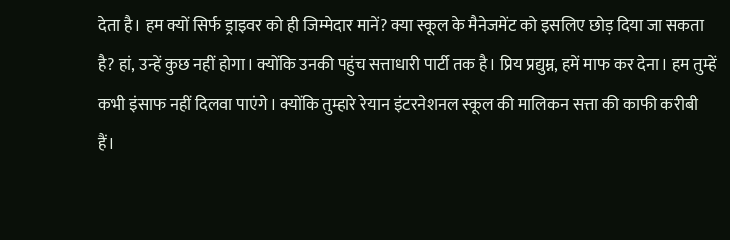देता है। हम क्यों सिर्फ ड्राइवर को ही जिम्मेदार मानें? क्या स्कूल के मैनेजमेंट को इसलिए छोड़ दिया जा सकता है? हां, उन्हें कुछ नहीं होगा। क्योंकि उनकी पहुंच सत्ताधारी पार्टी तक है। प्रिय प्रद्युम्न, हमें माफ कर देना। हम तुम्हें कभी इंसाफ नहीं दिलवा पाएंगे। क्योंकि तुम्हारे रेयान इंटरनेशनल स्कूल की मालिकन सत्ता की काफी करीबी हैं।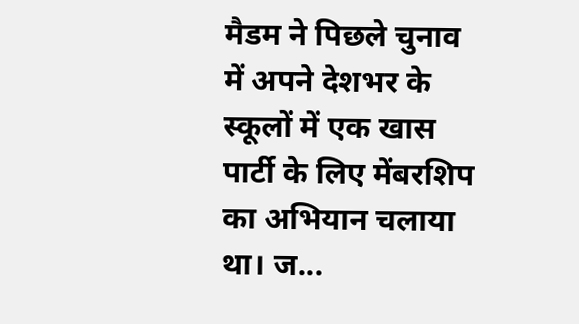मैडम ने पिछले चुनाव में अपने देशभर के स्कूलों में एक खास पार्टी के लिए मेंबरशिप का अभियान चलाया था। ज...